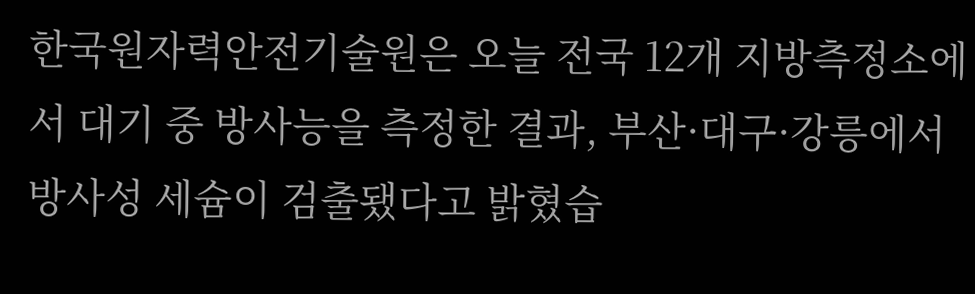한국원자력안전기술원은 오늘 전국 12개 지방측정소에서 대기 중 방사능을 측정한 결과, 부산·대구·강릉에서 방사성 세슘이 검출됐다고 밝혔습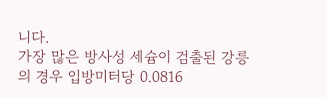니다.
가장 많은 방사성 세슘이 검출된 강릉의 경우 입방미터당 0.0816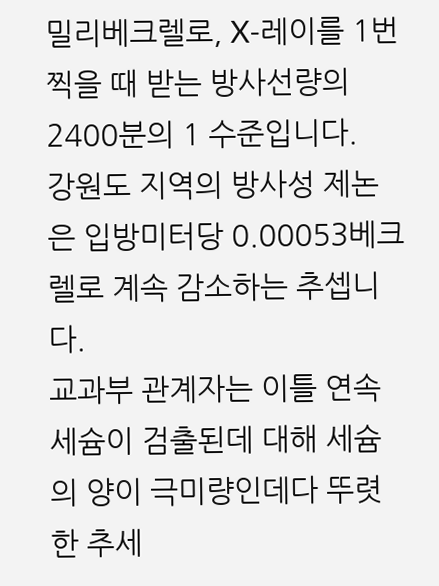밀리베크렐로, X-레이를 1번 찍을 때 받는 방사선량의 2400분의 1 수준입니다.
강원도 지역의 방사성 제논은 입방미터당 0.00053베크렐로 계속 감소하는 추셉니다.
교과부 관계자는 이틀 연속 세슘이 검출된데 대해 세슘의 양이 극미량인데다 뚜렷한 추세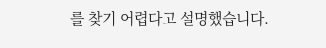를 찾기 어렵다고 설명했습니다.